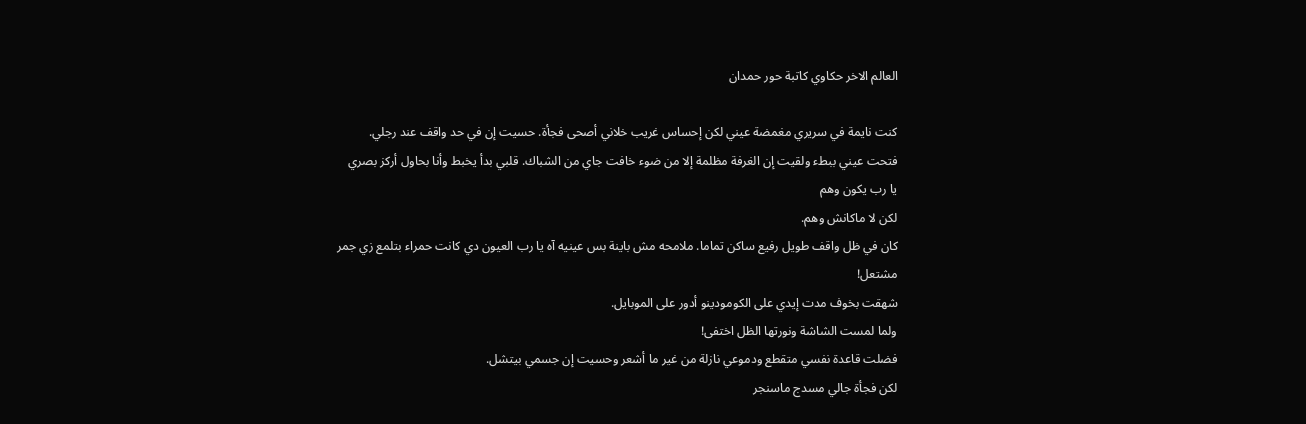العالم الاخر حكاوي كاتبة حور حمدان

كنت نايمة في سريري مغمضة عيني لكن إحساس غريب خلاني أصحى فجأة. حسيت إن في حد واقف عند رجلي.
فتحت عيني ببطء ولقيت إن الغرفة مظلمة إلا من ضوء خافت جاي من الشباك. قلبي بدأ يخبط وأنا بحاول أركز بصري
يا رب يكون وهم
لكن لا ماكانش وهم.
كان في ظل واقف طويل رفيع ساكن تماما. ملامحه مش باينة بس عينيه آه يا رب العيون دي كانت حمراء بتلمع زي جمر مشتعل!
شهقت بخوف مدت إيدي على الكومودينو أدور على الموبايل.
ولما لمست الشاشة ونورتها الظل اختفى!
فضلت قاعدة نفسي متقطع ودموعي نازلة من غير ما أشعر وحسيت إن جسمي بيتشل.
لكن فجأة جالي مسدج ماسنجر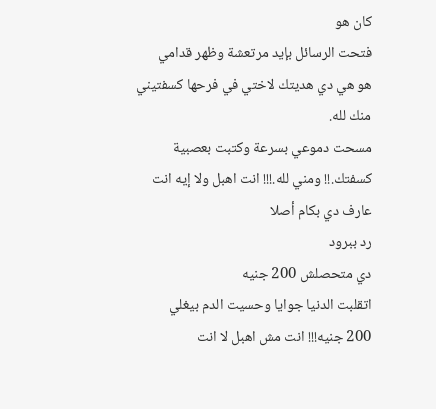كان هو
فتحت الرسائل بإيد مرتعشة وظهر قدامي
هو هي دي هديتك لاختي في فرحها كسفتيني منك لله.
مسحت دموعي بسرعة وكتبت بعصبية
كسفتك.!! ومني لله.!!! انت اهبل ولا إيه انت عارف دي بكام أصلا
رد ببرود
دي متحصلش 200 جنيه
اتقلبت الدنيا جوايا وحسيت الدم بيغلي
200 جنيه!!! انت مش اهبل لا انت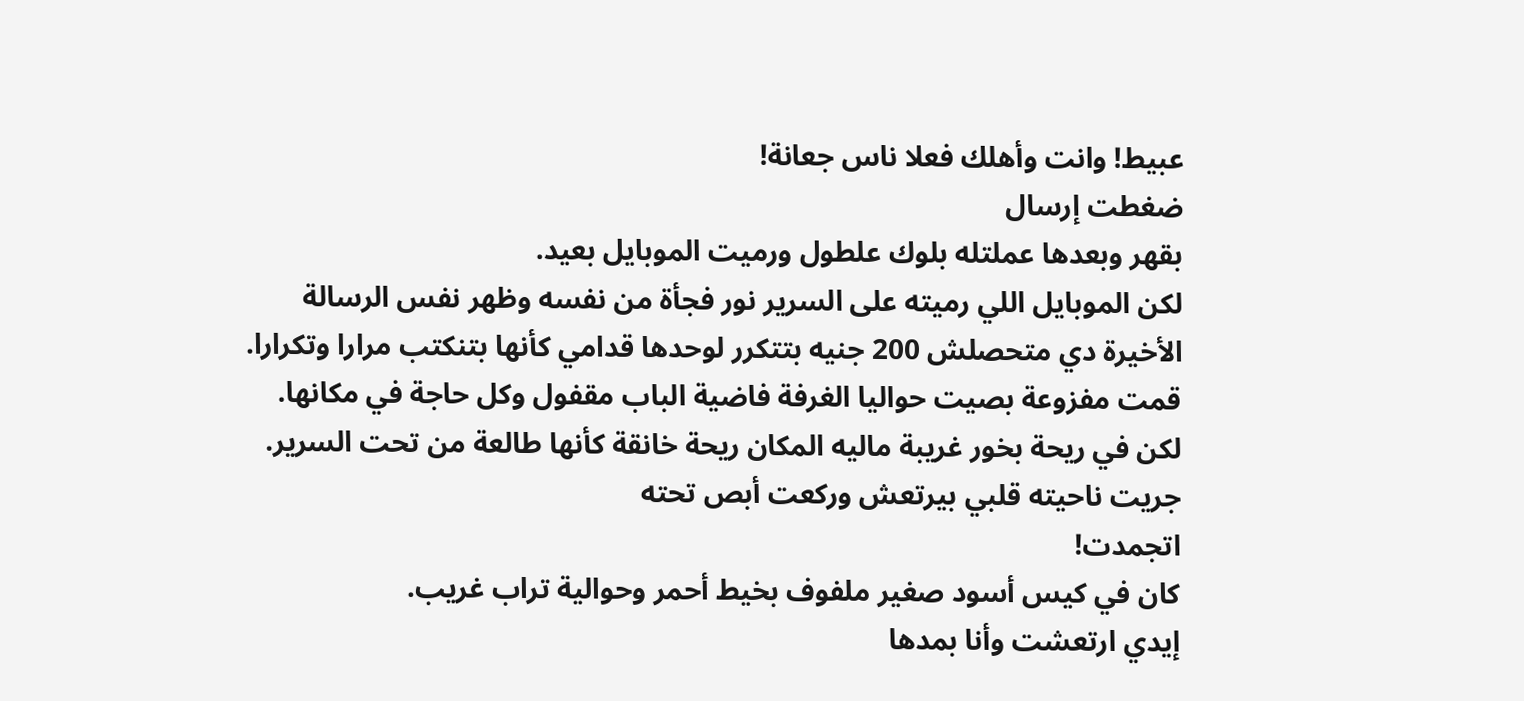عبيط! وانت وأهلك فعلا ناس جعانة!
ضغطت إرسال
بقهر وبعدها عملتله بلوك علطول ورميت الموبايل بعيد.
لكن الموبايل اللي رميته على السرير نور فجأة من نفسه وظهر نفس الرسالة الأخيرة دي متحصلش 200 جنيه بتتكرر لوحدها قدامي كأنها بتنكتب مرارا وتكرارا.
قمت مفزوعة بصيت حواليا الغرفة فاضية الباب مقفول وكل حاجة في مكانها.
لكن في ريحة بخور غريبة ماليه المكان ريحة خانقة كأنها طالعة من تحت السرير.
جريت ناحيته قلبي بيرتعش وركعت أبص تحته
اتجمدت!
كان في كيس أسود صغير ملفوف بخيط أحمر وحوالية تراب غريب.
إيدي ارتعشت وأنا بمدها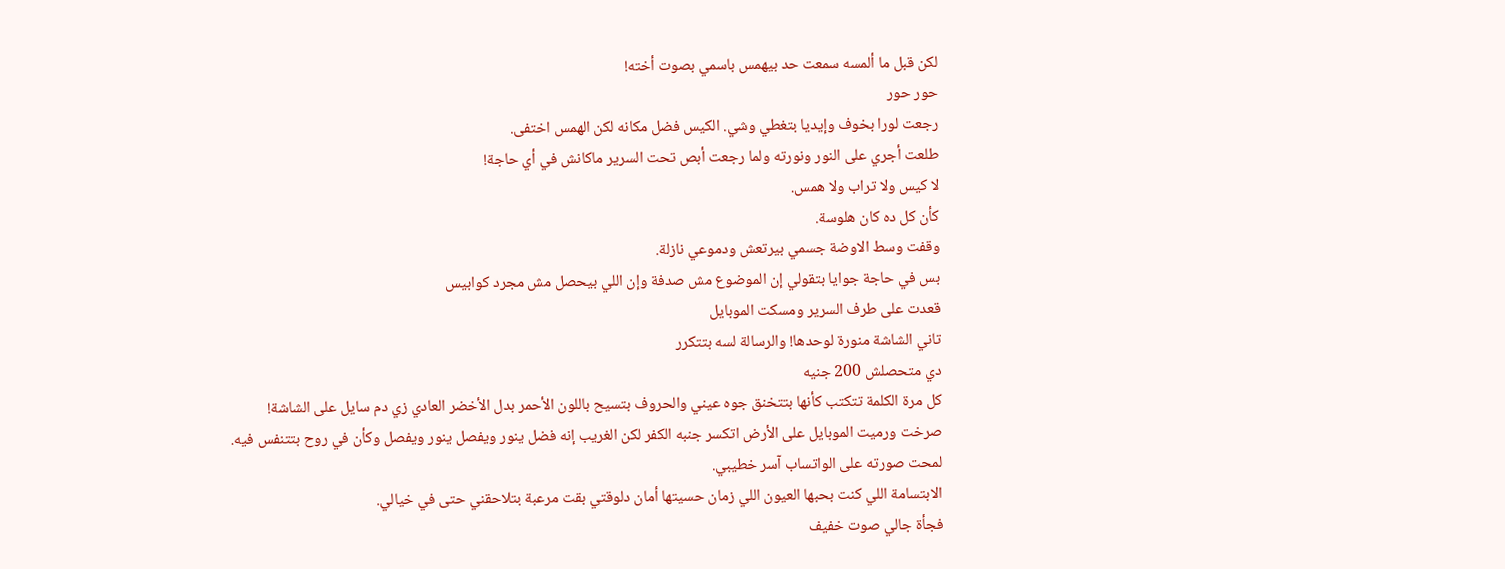لكن قبل ما ألمسه سمعت حد بيهمس باسمي بصوت أخته!
حور حور
رجعت لورا بخوف وإيديا بتغطي وشي. الكيس فضل مكانه لكن الهمس اختفى.
طلعت أجري على النور ونورته ولما رجعت أبص تحت السرير ماكانش في أي حاجة!
لا كيس ولا تراب ولا همس.
كأن كل ده كان هلوسة.
وقفت وسط الاوضة جسمي بيرتعش ودموعي نازلة.
بس في حاجة جوايا بتقولي إن الموضوع مش صدفة وإن اللي بيحصل مش مجرد كوابيس
قعدت على طرف السرير ومسكت الموبايل
تاني الشاشة منورة لوحدها! والرسالة لسه بتتكرر
دي متحصلش 200 جنيه
كل مرة الكلمة تتكتب كأنها بتتخنق جوه عيني والحروف بتسيح باللون الأحمر بدل الأخضر العادي زي دم سايل على الشاشة!
صرخت ورميت الموبايل على الأرض اتكسر جنبه الكفر لكن الغريب إنه فضل ينور ويفصل ينور ويفصل وكأن في روح بتتنفس فيه.
لمحت صورته على الواتساب آسر خطيبي.
الابتسامة اللي كنت بحبها العيون اللي زمان حسيتها أمان دلوقتي بقت مرعبة بتلاحقني حتى في خيالي.
فجأة جالي صوت خفيف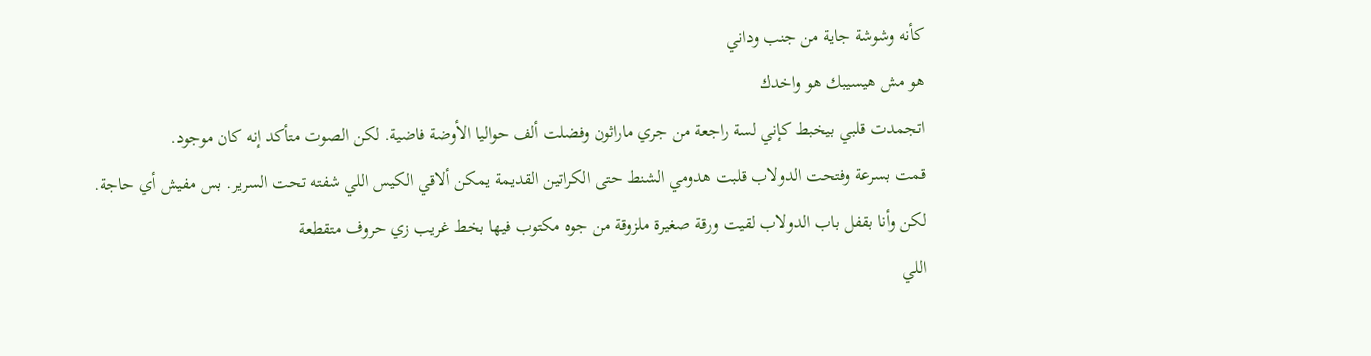كأنه وشوشة جاية من جنب وداني
هو مش هيسيبك هو واخدك
اتجمدت قلبي بيخبط كإني لسة راجعة من جري ماراثون وفضلت ألف حواليا الأوضة فاضية. لكن الصوت متأكد إنه كان موجود.
قمت بسرعة وفتحت الدولاب قلبت هدومي الشنط حتى الكراتين القديمة يمكن ألاقي الكيس اللي شفته تحت السرير. بس مفيش أي حاجة.
لكن وأنا بقفل باب الدولاب لقيت ورقة صغيرة ملزوقة من جوه مكتوب فيها بخط غريب زي حروف متقطعة
اللي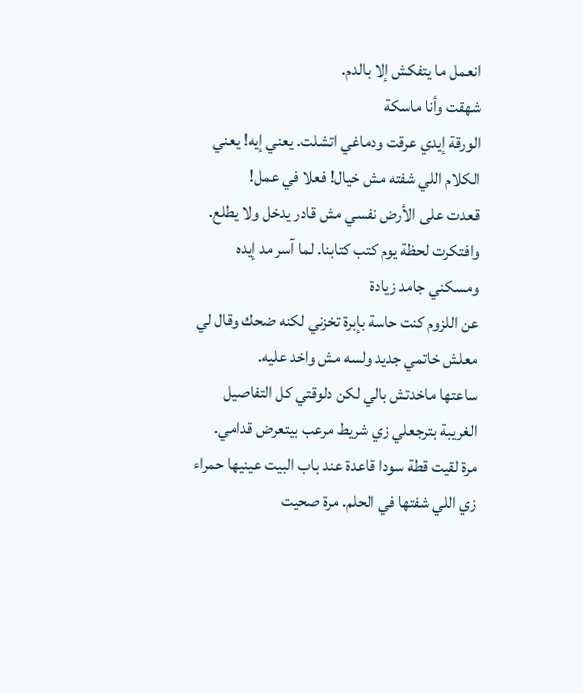انعمل ما يتفكش إلا بالدم.
شهقت وأنا ماسكة
الورقة إيدي عرقت ودماغي اتشلت. يعني إيه! يعني الكلام اللي شفته مش خيال! فعلا في عمل!
قعدت على الأرض نفسي مش قادر يدخل ولا يطلع. وافتكرت لحظة يوم كتب كتابنا. لما آسر مد إيده ومسكني جامد زيادة
عن اللزوم كنت حاسة بإبرة تخزني لكنه ضحك وقال لي معلش خاتمي جديد ولسه مش واخد عليه.
ساعتها ماخدتش بالي لكن دلوقتي كل التفاصيل الغريبة بترجعلي زي شريط مرعب بيتعرض قدامي.
مرة لقيت قطة سودا قاعدة عند باب البيت عينيها حمراء زي اللي شفتها في الحلم. مرة صحيت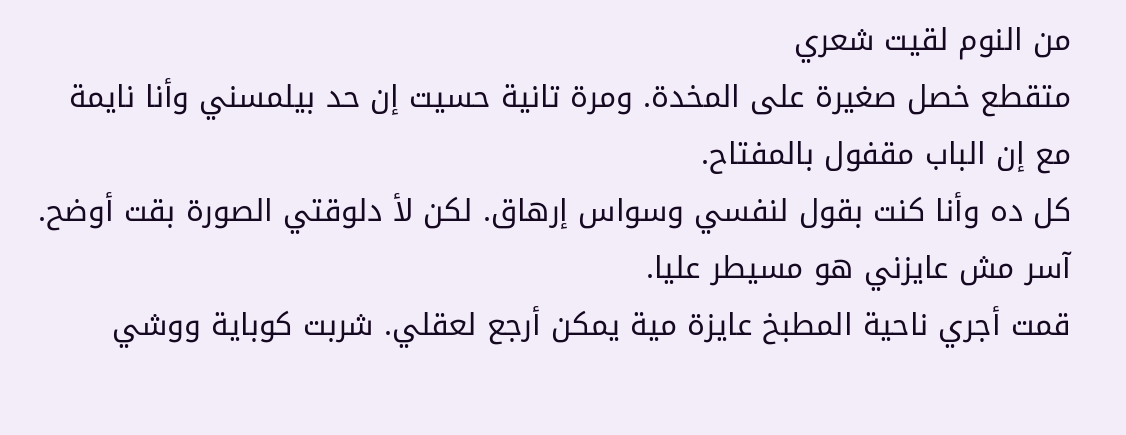من النوم لقيت شعري
متقطع خصل صغيرة على المخدة. ومرة تانية حسيت إن حد بيلمسني وأنا نايمة مع إن الباب مقفول بالمفتاح.
كل ده وأنا كنت بقول لنفسي وسواس إرهاق. لكن لأ دلوقتي الصورة بقت أوضح. آسر مش عايزني هو مسيطر عليا.
قمت أجري ناحية المطبخ عايزة مية يمكن أرجع لعقلي. شربت كوباية ووشي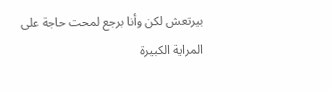بيرتعش لكن وأنا برجع لمحت حاجة على
المراية الكبيرة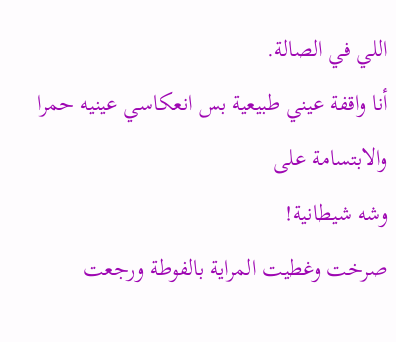اللي في الصالة.
أنا واقفة عيني طبيعية بس انعكاسي عينيه حمرا والابتسامة على
وشه شيطانية!
صرخت وغطيت المراية بالفوطة ورجعت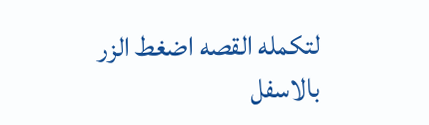لتكمله القصه اضغط الزر بالاسفل